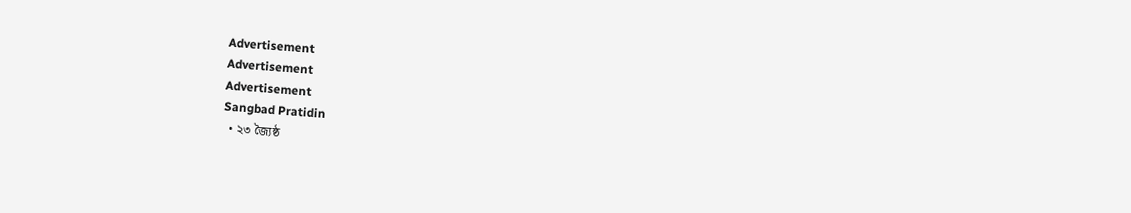Advertisement
Advertisement
Advertisement
Sangbad Pratidin
  • ২৩ জ্যৈষ্ঠ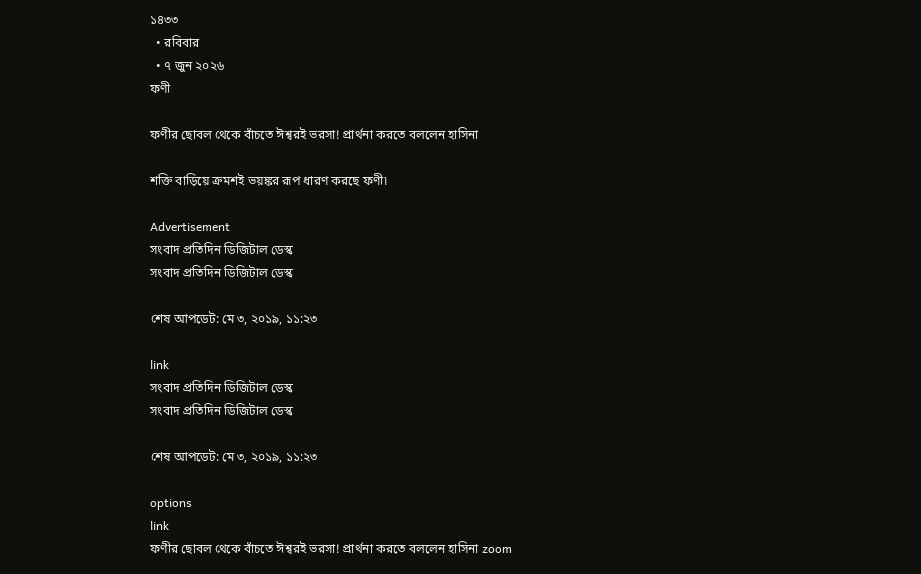১৪৩৩
  • রবিবার
  • ৭ জুন ২০২৬
ফণী

ফণীর ছোবল থেকে বাঁচতে ঈশ্বরই ভরসা! প্রার্থনা করতে বললেন হাসিনা

শক্তি বাড়িয়ে ক্রমশই ভয়ঙ্কর রূপ ধারণ করছে ফণী৷

Advertisement
সংবাদ প্রতিদিন ডিজিটাল ডেস্ক
সংবাদ প্রতিদিন ডিজিটাল ডেস্ক

শেষ আপডেট: মে ৩, ২০১৯, ১১:২৩

link
সংবাদ প্রতিদিন ডিজিটাল ডেস্ক
সংবাদ প্রতিদিন ডিজিটাল ডেস্ক

শেষ আপডেট: মে ৩, ২০১৯, ১১:২৩

options
link
ফণীর ছোবল থেকে বাঁচতে ঈশ্বরই ভরসা! প্রার্থনা করতে বললেন হাসিনা zoom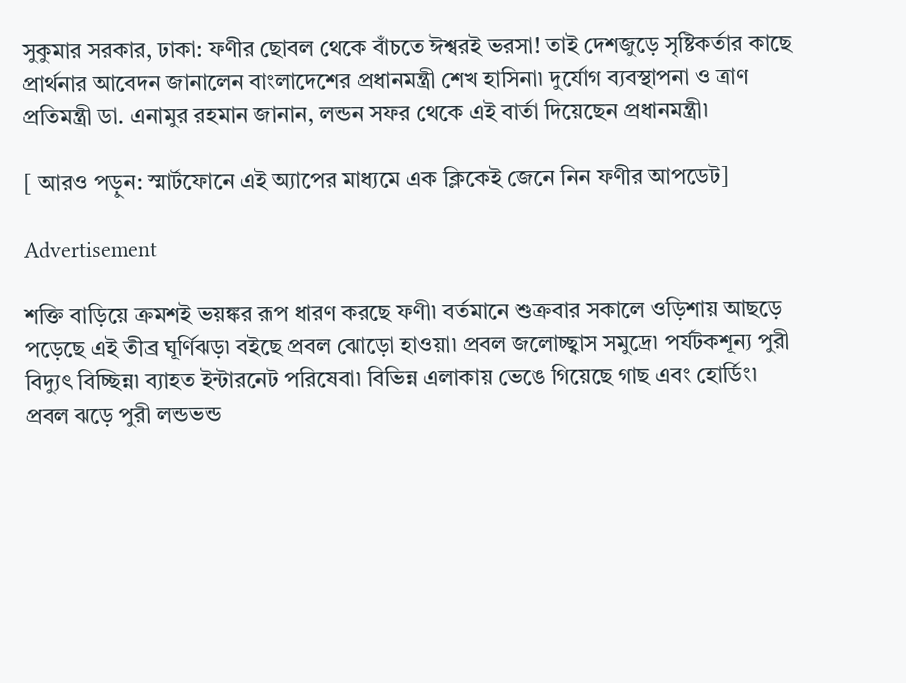সুকুমার সরকার, ঢাকা: ফণীর ছোবল থেকে বাঁচতে ঈশ্বরই ভরসা! তাই দেশজুড়ে সৃষ্টিকর্তার কাছে প্রার্থনার আবেদন জানালেন বাংলাদেশের প্রধানমন্ত্রী শেখ হাসিনা৷ দুর্যোগ ব্যবস্থাপনা ও ত্রাণ প্রতিমন্ত্রী ডা. এনামুর রহমান জানান, লন্ডন সফর থেকে এই বার্তা দিয়েছেন প্রধানমন্ত্রী৷

[ আরও পড়ুন: স্মার্টফোনে এই অ্যাপের মাধ্যমে এক ক্লিকেই জেনে নিন ফণীর আপডেট]

Advertisement

শক্তি বাড়িয়ে ক্রমশই ভয়ঙ্কর রূপ ধারণ করছে ফণী৷ বর্তমানে শুক্রবার সকালে ওড়িশায় আছড়ে পড়েছে এই তীব্র ঘূর্ণিঝড়৷ বইছে প্রবল ঝোড়ো হাওয়া৷ প্রবল জলোচ্ছ্বাস সমুদ্রে৷ পর্যটকশূন্য পুরী বিদ্যুৎ বিচ্ছিন্ন৷ ব্যাহত ইন্টারনেট পরিষেবা৷ বিভিন্ন এলাকায় ভেঙে গিয়েছে গাছ এবং হোর্ডিং৷ প্রবল ঝড়ে পুরী লন্ডভন্ড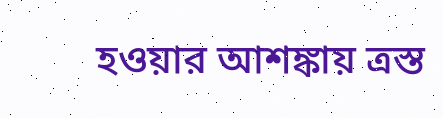হওয়ার আশঙ্কায় ত্রস্ত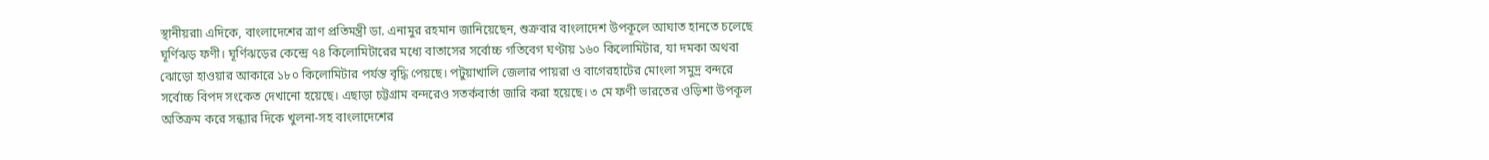স্থানীয়রা৷ এদিকে, বাংলাদেশের ত্রাণ প্রতিমন্ত্রী ডা. এনামুর রহমান জানিয়েছেন, শুক্রবার বাংলাদেশ উপকূলে আঘাত হানতে চলেছে ঘূর্ণিঝড় ফণী। ঘূর্ণিঝড়ের কেন্দ্রে ৭৪ কিলোমিটারের মধ্যে বাতাসের সর্বোচ্চ গতিবেগ ঘণ্টায় ১৬০ কিলোমিটার, যা দমকা অথবা ঝোড়ো হাওয়ার আকারে ১৮০ কিলোমিটার পর্যন্ত বৃদ্ধি পেয়ছে। পটুয়াখালি জেলার পায়রা ও বাগেরহাটের মোংলা সমুদ্র বন্দরে সর্বোচ্চ বিপদ সংকেত দেখানো হয়েছে। এছাড়া চট্টগ্রাম বন্দরেও সতর্কবার্তা জারি করা হয়েছে। ৩ মে ফণী ভারতের ওড়িশা উপকূল অতিক্রম করে সন্ধ্যার দিকে খুলনা-সহ বাংলাদেশের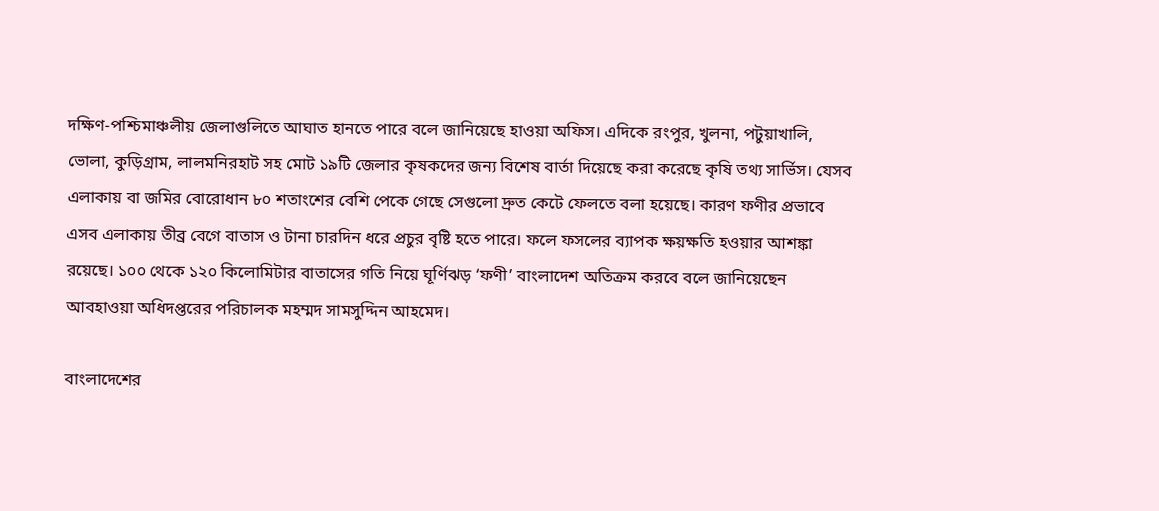দক্ষিণ-পশ্চিমাঞ্চলীয় জেলাগুলিতে আঘাত হানতে পারে বলে জানিয়েছে হাওয়া অফিস। এদিকে রংপুর, খুলনা, পটুয়াখালি, ভোলা, কুড়িগ্রাম, লালমনিরহাট সহ মোট ১৯টি জেলার কৃষকদের জন্য বিশেষ বার্তা দিয়েছে করা করেছে কৃষি তথ্য সার্ভিস। যেসব এলাকায় বা জমির বোরোধান ৮০ শতাংশের বেশি পেকে গেছে সেগুলো দ্রুত কেটে ফেলতে বলা হয়েছে। কারণ ফণীর প্রভাবে এসব এলাকায় তীব্র বেগে বাতাস ও টানা চারদিন ধরে প্রচুর বৃষ্টি হতে পারে। ফলে ফসলের ব্যাপক ক্ষয়ক্ষতি হওয়ার আশঙ্কা রয়েছে। ১০০ থেকে ১২০ কিলোমিটার বাতাসের গতি নিয়ে ঘূর্ণিঝড় ‘ফণী’ বাংলাদেশ অতিক্রম করবে বলে জানিয়েছেন আবহাওয়া অধিদপ্তরের পরিচালক মহম্মদ সামসুদ্দিন আহমেদ।

বাংলাদেশের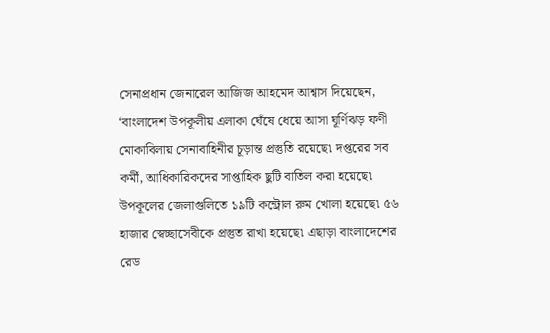সেনাপ্রধান জেনারেল আজিজ আহমেদ আশ্বাস দিয়েছেন, ‘বাংলাদেশ উপকূলীয় এলাকা ঘেঁষে ধেয়ে আসা ঘূর্ণিঝড় ফণী মোকাবিলায় সেনাবাহিনীর চূড়ান্ত প্রস্তুতি রয়েছে৷ দপ্তরের সব কর্মী, আধিকারিকদের সাপ্তাহিক ছুটি বাতিল করা হয়েছে৷ উপকূলের জেলাগুলিতে ১৯টি কন্ট্রোল রুম খোলা হয়েছে৷ ৫৬ হাজার স্বেচ্ছাসেবীকে প্রস্তুত রাখা হয়েছে৷ এছাড়া বাংলাদেশের রেড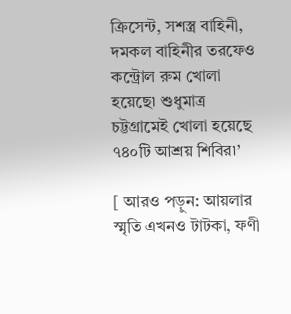ক্রিসেন্ট, সশস্ত্র বাহিনী, দমকল বাহিনীর তরফেও কন্ট্রোল রুম খোলা হয়েছে৷ শুধুমাত্র চট্টগ্রামেই খোলা হয়েছে ৭৪০টি আশ্রয় শিবির৷’

[ আরও পড়ুন: আয়লার স্মৃতি এখনও টাটকা, ফণী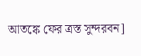আতঙ্কে ফের ত্রস্ত সুন্দরবন]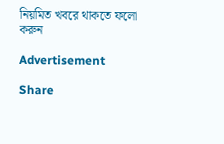নিয়মিত খবরে থাকতে ফলো করুন

Advertisement

Share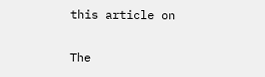this article on

The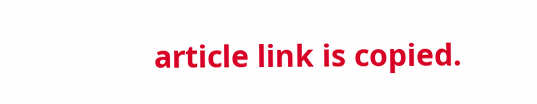article link is copied.